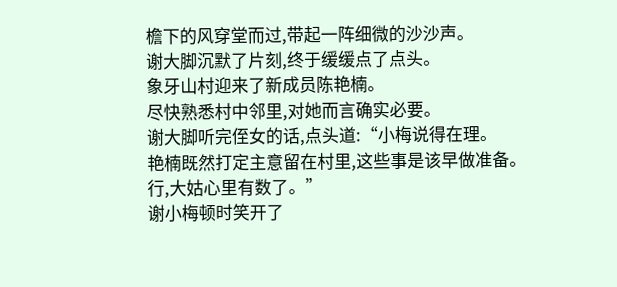檐下的风穿堂而过,带起一阵细微的沙沙声。
谢大脚沉默了片刻,终于缓缓点了点头。
象牙山村迎来了新成员陈艳楠。
尽快熟悉村中邻里,对她而言确实必要。
谢大脚听完侄女的话,点头道:“小梅说得在理。
艳楠既然打定主意留在村里,这些事是该早做准备。
行,大姑心里有数了。”
谢小梅顿时笑开了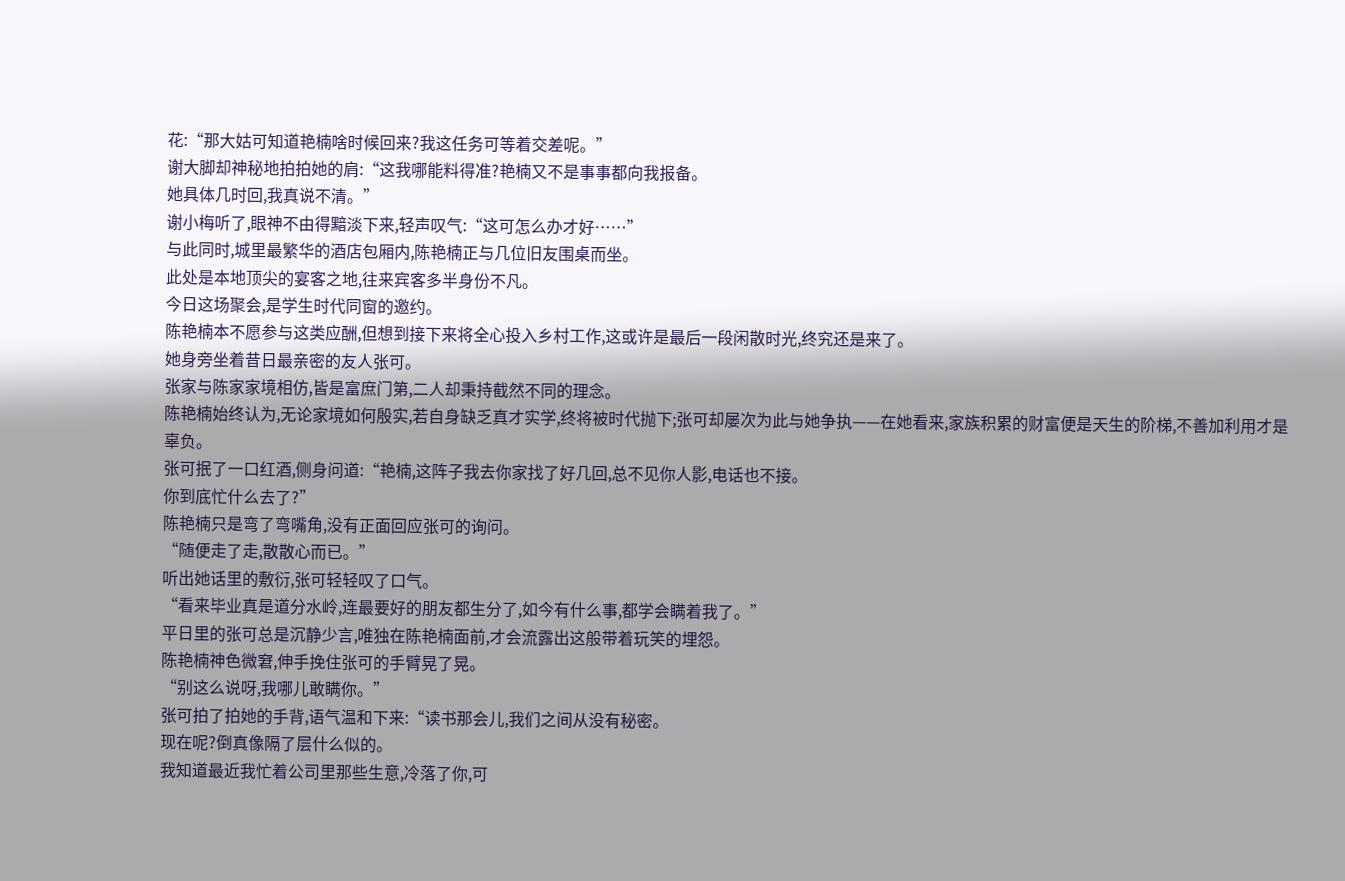花:“那大姑可知道艳楠啥时候回来?我这任务可等着交差呢。”
谢大脚却神秘地拍拍她的肩:“这我哪能料得准?艳楠又不是事事都向我报备。
她具体几时回,我真说不清。”
谢小梅听了,眼神不由得黯淡下来,轻声叹气:“这可怎么办才好……”
与此同时,城里最繁华的酒店包厢内,陈艳楠正与几位旧友围桌而坐。
此处是本地顶尖的宴客之地,往来宾客多半身份不凡。
今日这场聚会,是学生时代同窗的邀约。
陈艳楠本不愿参与这类应酬,但想到接下来将全心投入乡村工作,这或许是最后一段闲散时光,终究还是来了。
她身旁坐着昔日最亲密的友人张可。
张家与陈家家境相仿,皆是富庶门第,二人却秉持截然不同的理念。
陈艳楠始终认为,无论家境如何殷实,若自身缺乏真才实学,终将被时代抛下;张可却屡次为此与她争执——在她看来,家族积累的财富便是天生的阶梯,不善加利用才是辜负。
张可抿了一口红酒,侧身问道:“艳楠,这阵子我去你家找了好几回,总不见你人影,电话也不接。
你到底忙什么去了?”
陈艳楠只是弯了弯嘴角,没有正面回应张可的询问。
“随便走了走,散散心而已。”
听出她话里的敷衍,张可轻轻叹了口气。
“看来毕业真是道分水岭,连最要好的朋友都生分了,如今有什么事,都学会瞒着我了。”
平日里的张可总是沉静少言,唯独在陈艳楠面前,才会流露出这般带着玩笑的埋怨。
陈艳楠神色微窘,伸手挽住张可的手臂晃了晃。
“别这么说呀,我哪儿敢瞒你。”
张可拍了拍她的手背,语气温和下来:“读书那会儿,我们之间从没有秘密。
现在呢?倒真像隔了层什么似的。
我知道最近我忙着公司里那些生意,冷落了你,可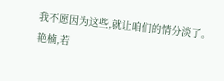我不愿因为这些,就让咱们的情分淡了。
艳楠,若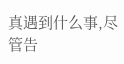真遇到什么事,尽管告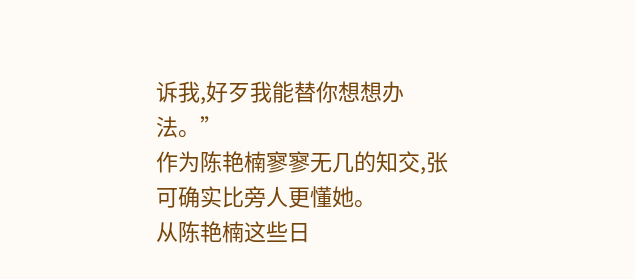诉我,好歹我能替你想想办法。”
作为陈艳楠寥寥无几的知交,张可确实比旁人更懂她。
从陈艳楠这些日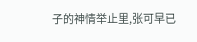子的神情举止里,张可早已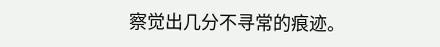察觉出几分不寻常的痕迹。